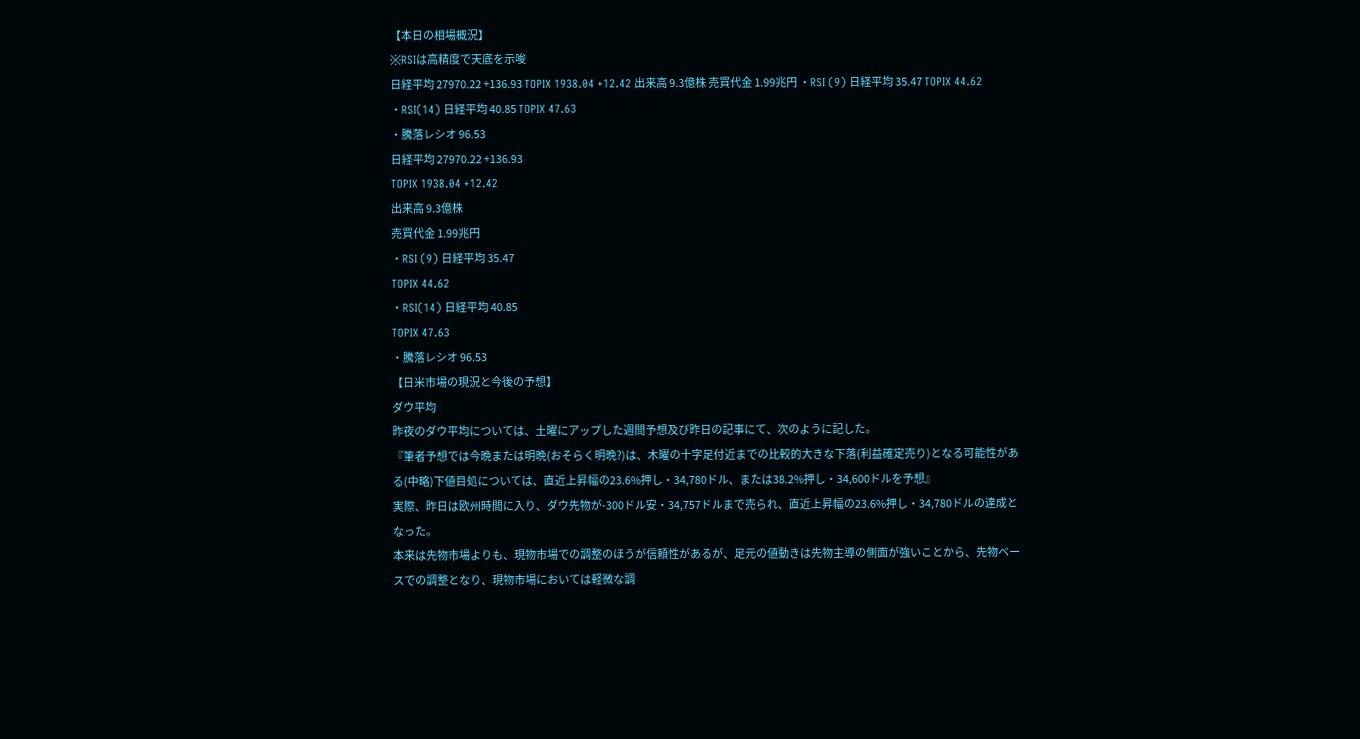【本日の相場概況】
※RSIは高精度で天底を示唆
日経平均 27970.22 +136.93 TOPIX 1938.04 +12.42 出来高 9.3億株 売買代金 1.99兆円 ・RSI (9) 日経平均 35.47 TOPIX 44.62 ・RSI(14) 日経平均 40.85 TOPIX 47.63
・騰落レシオ 96.53
日経平均 27970.22 +136.93
TOPIX 1938.04 +12.42
出来高 9.3億株
売買代金 1.99兆円
・RSI (9) 日経平均 35.47
TOPIX 44.62
・RSI(14) 日経平均 40.85
TOPIX 47.63
・騰落レシオ 96.53
【日米市場の現況と今後の予想】
ダウ平均
昨夜のダウ平均については、土曜にアップした週間予想及び昨日の記事にて、次のように記した。
『筆者予想では今晩または明晩(おそらく明晩?)は、木曜の十字足付近までの比較的大きな下落(利益確定売り)となる可能性がある(中略)下値目処については、直近上昇幅の23.6%押し・34,780ドル、または38.2%押し・34,600ドルを予想』
実際、昨日は欧州時間に入り、ダウ先物が-300ドル安・34,757ドルまで売られ、直近上昇幅の23.6%押し・34,780ドルの達成となった。
本来は先物市場よりも、現物市場での調整のほうが信頼性があるが、足元の値動きは先物主導の側面が強いことから、先物ベースでの調整となり、現物市場においては軽微な調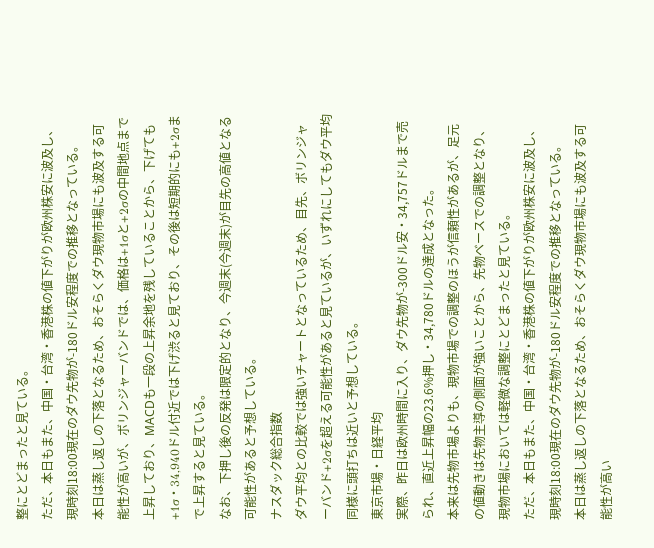整にとどまったと見ている。
ただ、本日もまた、中国・台湾・香港株の値下がりが欧州株安に波及し、現時刻18:00現在のダウ先物が-180ドル安程度での推移となっている。
本日は蒸し返しの下落となるため、おそらくダウ現物市場にも波及する可能性が高いが、ボリンジャーバンドでは、価格は+1σと+2σの中間地点まで上昇しており、MACDも一段の上昇余地を残していることから、下げても+1σ・34,940ドル付近では下げ渋ると見ており、その後は短期的にも+2σまで上昇すると見ている。
なお、下押し後の反発は限定的となり、今週末(今週末)が目先の高値となる可能性があると予想している。
ナスダック総合指数
ダウ平均との比較では強いチャートとなっているため、目先、ボリンジャーバンド+2σを超える可能性があると見ているが、いずれにしてもダウ平均同様に頭打ちは近いと予想している。
東京市場・日経平均
実際、昨日は欧州時間に入り、ダウ先物が-300ドル安・34,757ドルまで売られ、直近上昇幅の23.6%押し・34,780ドルの達成となった。
本来は先物市場よりも、現物市場での調整のほうが信頼性があるが、足元の値動きは先物主導の側面が強いことから、先物ベースでの調整となり、現物市場においては軽微な調整にとどまったと見ている。
ただ、本日もまた、中国・台湾・香港株の値下がりが欧州株安に波及し、現時刻18:00現在のダウ先物が-180ドル安程度での推移となっている。
本日は蒸し返しの下落となるため、おそらくダウ現物市場にも波及する可能性が高い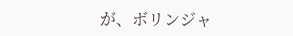が、ボリンジャ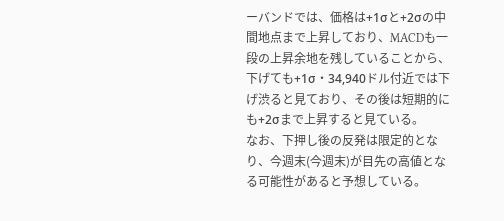ーバンドでは、価格は+1σと+2σの中間地点まで上昇しており、MACDも一段の上昇余地を残していることから、下げても+1σ・34,940ドル付近では下げ渋ると見ており、その後は短期的にも+2σまで上昇すると見ている。
なお、下押し後の反発は限定的となり、今週末(今週末)が目先の高値となる可能性があると予想している。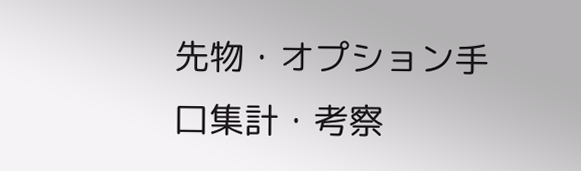先物・オプション手口集計・考察